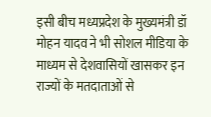इसी बीच मध्यप्रदेश के मुख्यमंत्री डॉ मोहन यादव ने भी सोशल मीडिया के माध्यम से देशवासियों खासकर इन राज्यों के मतदाताओं से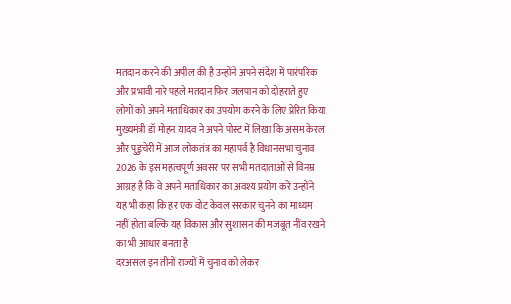मतदान करने की अपील की है उन्होंने अपने संदेश में पारंपरिक और प्रभावी नारे पहले मतदान फिर जलपान को दोहराते हुए लोगों को अपने मताधिकार का उपयोग करने के लिए प्रेरित किया
मुख्यमंत्री डॉ मोहन यादव ने अपने पोस्ट में लिखा कि असम केरल और पुडुचेरी में आज लोकतंत्र का महापर्व है विधानसभा चुनाव 2026 के इस महत्वपूर्ण अवसर पर सभी मतदाताओं से विनम्र आग्रह है कि वे अपने मताधिकार का अवश्य प्रयोग करें उन्होंने यह भी कहा कि हर एक वोट केवल सरकार चुनने का माध्यम नहीं होता बल्कि यह विकास और सुशासन की मजबूत नींव रखने का भी आधार बनता है
दरअसल इन तीनों राज्यों में चुनाव को लेकर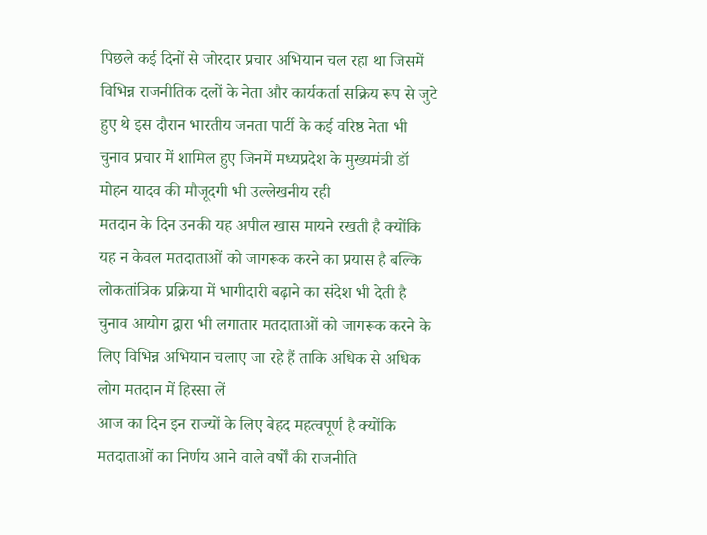पिछले कई दिनों से जोरदार प्रचार अभियान चल रहा था जिसमें विभिन्न राजनीतिक दलों के नेता और कार्यकर्ता सक्रिय रूप से जुटे हुए थे इस दौरान भारतीय जनता पार्टी के कई वरिष्ठ नेता भी चुनाव प्रचार में शामिल हुए जिनमें मध्यप्रदेश के मुख्यमंत्री डॉ मोहन यादव की मौजूदगी भी उल्लेखनीय रही
मतदान के दिन उनकी यह अपील खास मायने रखती है क्योंकि यह न केवल मतदाताओं को जागरूक करने का प्रयास है बल्कि लोकतांत्रिक प्रक्रिया में भागीदारी बढ़ाने का संदेश भी देती है चुनाव आयोग द्वारा भी लगातार मतदाताओं को जागरूक करने के लिए विभिन्न अभियान चलाए जा रहे हैं ताकि अधिक से अधिक लोग मतदान में हिस्सा लें
आज का दिन इन राज्यों के लिए बेहद महत्वपूर्ण है क्योंकि मतदाताओं का निर्णय आने वाले वर्षों की राजनीति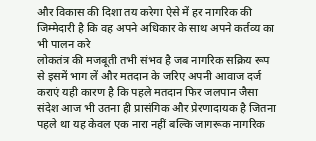और विकास की दिशा तय करेगा ऐसे में हर नागरिक की जिम्मेदारी है कि वह अपने अधिकार के साथ अपने कर्तव्य का भी पालन करे
लोकतंत्र की मजबूती तभी संभव है जब नागरिक सक्रिय रूप से इसमें भाग लें और मतदान के जरिए अपनी आवाज दर्ज कराएं यही कारण है कि पहले मतदान फिर जलपान जैसा संदेश आज भी उतना ही प्रासंगिक और प्रेरणादायक है जितना पहले था यह केवल एक नारा नहीं बल्कि जागरूक नागरिक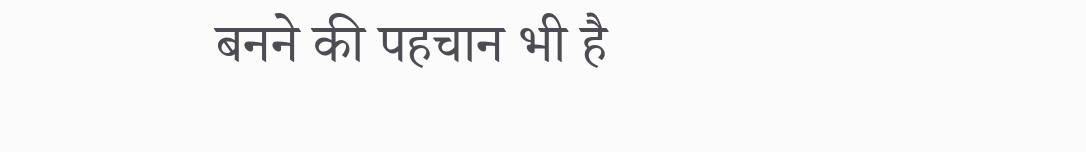बनने की पहचान भी है